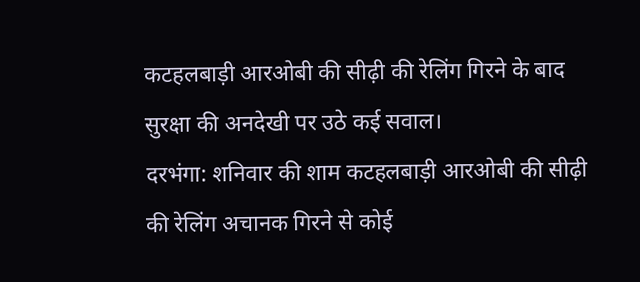कटहलबाड़ी आरओबी की सीढ़ी की रेलिंग गिरने के बाद सुरक्षा की अनदेखी पर उठे कई सवाल।
दरभंगा: शनिवार की शाम कटहलबाड़ी आरओबी की सीढ़ी की रेलिंग अचानक गिरने से कोई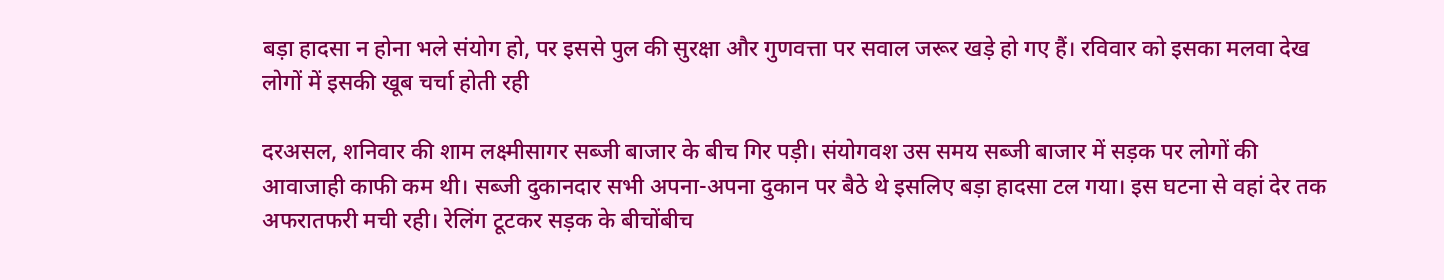बड़ा हादसा न होना भले संयोग हो, पर इससे पुल की सुरक्षा और गुणवत्ता पर सवाल जरूर खड़े हो गए हैं। रविवार को इसका मलवा देख लोगों में इसकी खूब चर्चा होती रही

दरअसल, शनिवार की शाम लक्ष्मीसागर सब्जी बाजार के बीच गिर पड़ी। संयोगवश उस समय सब्जी बाजार में सड़क पर लोगों की आवाजाही काफी कम थी। सब्जी दुकानदार सभी अपना-अपना दुकान पर बैठे थे इसलिए बड़ा हादसा टल गया। इस घटना से वहां देर तक अफरातफरी मची रही। रेलिंग टूटकर सड़क के बीचोंबीच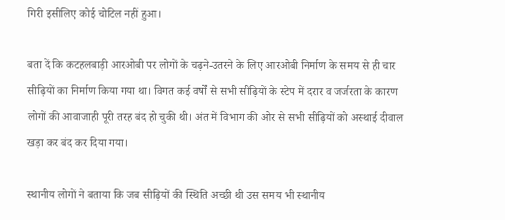गिरी इसीलिए कोई चोटिल नहीं हुआ।

बता दें कि कटहलबाड़ी आरओबी पर लोगों के चढ़ने-उतरने के लिए आरओबी निर्माण के समय से ही चार सीढ़ियों का निर्माण किया गया था। विगत कई वर्षों से सभी सीढ़ियों के स्टेप में दरार व जर्जरता के कारण लोगों की आवाजाही पूरी तरह बंद हो चुकी थी। अंत में विभाग की ओर से सभी सीढ़ियों को अस्थाई दीवाल खड़ा कर बंद कर दिया गया।

स्थानीय लोगों ने बताया कि जब सीढ़ियों की स्थिति अच्छी थी उस समय भी स्थानीय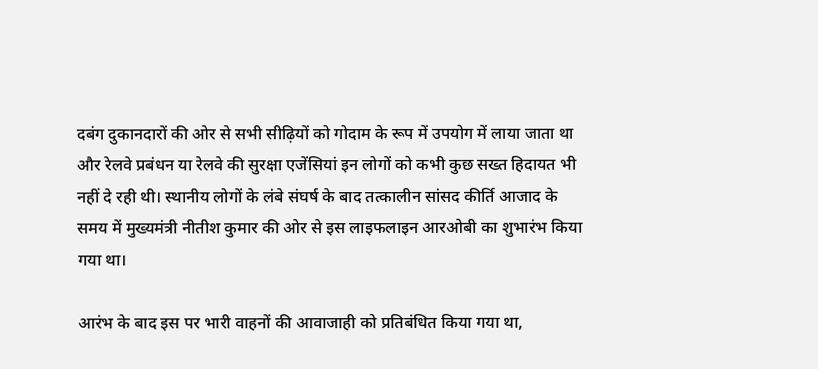दबंग दुकानदारों की ओर से सभी सीढ़ियों को गोदाम के रूप में उपयोग में लाया जाता था और रेलवे प्रबंधन या रेलवे की सुरक्षा एजेंसियां इन लोगों को कभी कुछ सख्त हिदायत भी नहीं दे रही थी। स्थानीय लोगों के लंबे संघर्ष के बाद तत्कालीन सांसद कीर्ति आजाद के समय में मुख्यमंत्री नीतीश कुमार की ओर से इस लाइफलाइन आरओबी का शुभारंभ किया गया था।

आरंभ के बाद इस पर भारी वाहनों की आवाजाही को प्रतिबंधित किया गया था,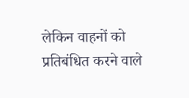लेकिन वाहनों को प्रतिबंधित करने वाले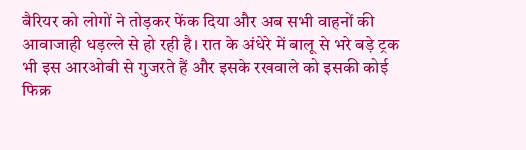बैरियर को लोगों ने तोड़कर फेंक दिया और अब सभी वाहनों की आवाजाही धड़ल्ले से हो रही है। रात के अंधेरे में बालू से भरे बड़े ट्रक भी इस आरओबी से गुजरते हैं और इसके रखवाले को इसकी कोई फिक्र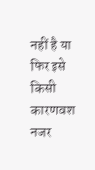नहीं है या फिर इसे किसी कारणवश नजर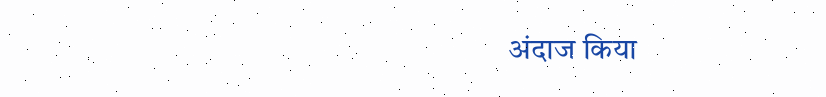अंदाज किया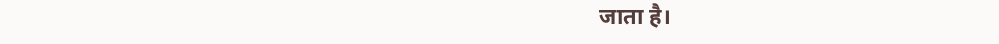जाता है।